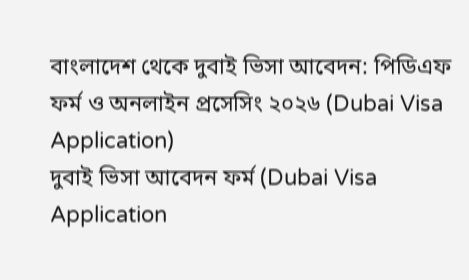বাংলাদেশ থেকে দুবাই ভিসা আবেদন: পিডিএফ ফর্ম ও অনলাইন প্রসেসিং ২০২৬ (Dubai Visa Application)
দুবাই ভিসা আবেদন ফর্ম (Dubai Visa Application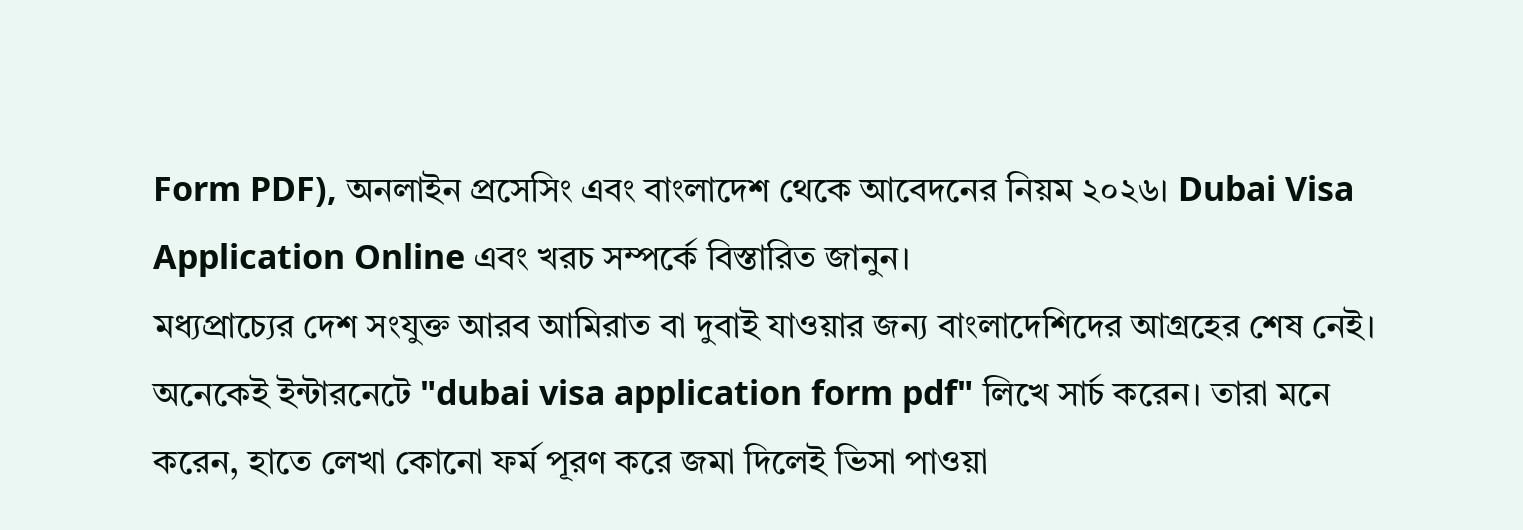Form PDF), অনলাইন প্রসেসিং এবং বাংলাদেশ থেকে আবেদনের নিয়ম ২০২৬। Dubai Visa Application Online এবং খরচ সম্পর্কে বিস্তারিত জানুন।
মধ্যপ্রাচ্যের দেশ সংযুক্ত আরব আমিরাত বা দুবাই যাওয়ার জন্য বাংলাদেশিদের আগ্রহের শেষ নেই। অনেকেই ইন্টারনেটে "dubai visa application form pdf" লিখে সার্চ করেন। তারা মনে করেন, হাতে লেখা কোনো ফর্ম পূরণ করে জমা দিলেই ভিসা পাওয়া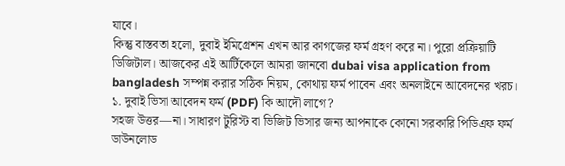যাবে।
কিন্তু বাস্তবতা হলো, দুবাই ইমিগ্রেশন এখন আর কাগজের ফর্ম গ্রহণ করে না। পুরো প্রক্রিয়াটি ডিজিটাল। আজকের এই আর্টিকেলে আমরা জানবো dubai visa application from bangladesh সম্পন্ন করার সঠিক নিয়ম, কোথায় ফর্ম পাবেন এবং অনলাইনে আবেদনের খরচ।
১. দুবাই ভিসা আবেদন ফর্ম (PDF) কি আদৌ লাগে?
সহজ উত্তর—না। সাধারণ টুরিস্ট বা ভিজিট ভিসার জন্য আপনাকে কোনো সরকারি পিডিএফ ফর্ম ডাউনলোড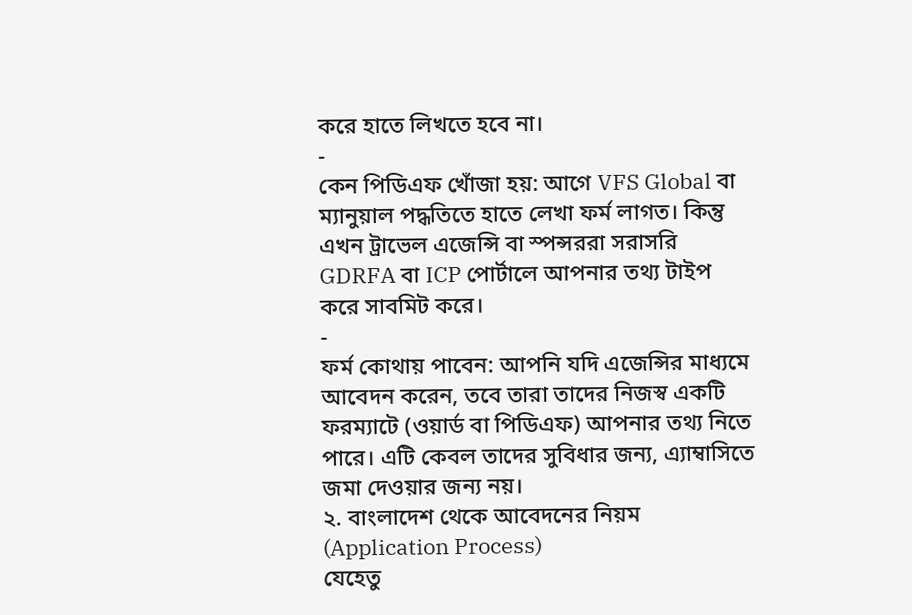করে হাতে লিখতে হবে না।
-
কেন পিডিএফ খোঁজা হয়: আগে VFS Global বা ম্যানুয়াল পদ্ধতিতে হাতে লেখা ফর্ম লাগত। কিন্তু এখন ট্রাভেল এজেন্সি বা স্পন্সররা সরাসরি GDRFA বা ICP পোর্টালে আপনার তথ্য টাইপ করে সাবমিট করে।
-
ফর্ম কোথায় পাবেন: আপনি যদি এজেন্সির মাধ্যমে আবেদন করেন, তবে তারা তাদের নিজস্ব একটি ফরম্যাটে (ওয়ার্ড বা পিডিএফ) আপনার তথ্য নিতে পারে। এটি কেবল তাদের সুবিধার জন্য, এ্যাম্বাসিতে জমা দেওয়ার জন্য নয়।
২. বাংলাদেশ থেকে আবেদনের নিয়ম (Application Process)
যেহেতু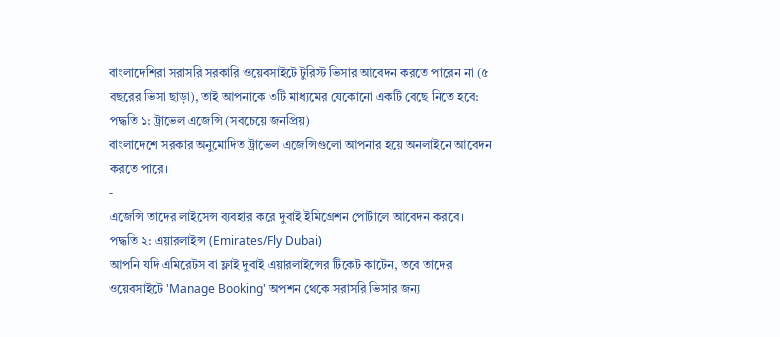বাংলাদেশিরা সরাসরি সরকারি ওয়েবসাইটে টুরিস্ট ভিসার আবেদন করতে পারেন না (৫ বছরের ভিসা ছাড়া), তাই আপনাকে ৩টি মাধ্যমের যেকোনো একটি বেছে নিতে হবে:
পদ্ধতি ১: ট্রাভেল এজেন্সি (সবচেয়ে জনপ্রিয়)
বাংলাদেশে সরকার অনুমোদিত ট্রাভেল এজেন্সিগুলো আপনার হয়ে অনলাইনে আবেদন করতে পারে।
-
এজেন্সি তাদের লাইসেন্স ব্যবহার করে দুবাই ইমিগ্রেশন পোর্টালে আবেদন করবে।
পদ্ধতি ২: এয়ারলাইন্স (Emirates/Fly Dubai)
আপনি যদি এমিরেটস বা ফ্লাই দুবাই এয়ারলাইন্সের টিকেট কাটেন, তবে তাদের ওয়েবসাইটে 'Manage Booking' অপশন থেকে সরাসরি ভিসার জন্য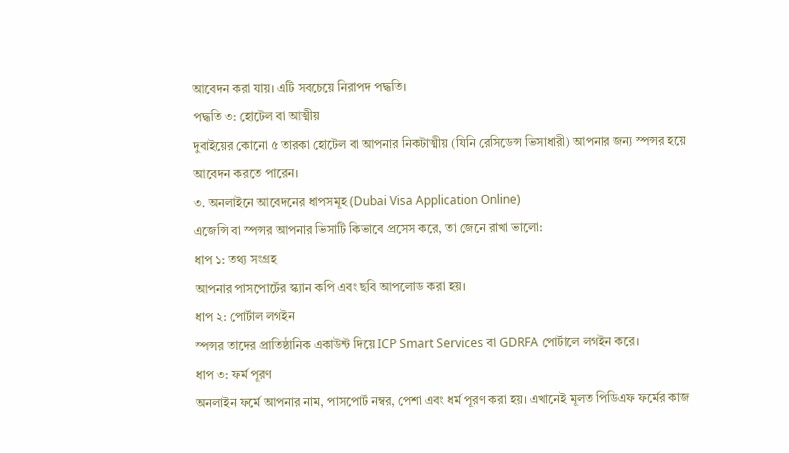আবেদন করা যায়। এটি সবচেয়ে নিরাপদ পদ্ধতি।
পদ্ধতি ৩: হোটেল বা আত্মীয়
দুবাইয়ের কোনো ৫ তারকা হোটেল বা আপনার নিকটাত্মীয় (যিনি রেসিডেন্স ভিসাধারী) আপনার জন্য স্পন্সর হয়ে আবেদন করতে পারেন।
৩. অনলাইনে আবেদনের ধাপসমূহ (Dubai Visa Application Online)
এজেন্সি বা স্পন্সর আপনার ভিসাটি কিভাবে প্রসেস করে, তা জেনে রাখা ভালো:
ধাপ ১: তথ্য সংগ্রহ
আপনার পাসপোর্টের স্ক্যান কপি এবং ছবি আপলোড করা হয়।
ধাপ ২: পোর্টাল লগইন
স্পন্সর তাদের প্রাতিষ্ঠানিক একাউন্ট দিয়ে ICP Smart Services বা GDRFA পোর্টালে লগইন করে।
ধাপ ৩: ফর্ম পূরণ
অনলাইন ফর্মে আপনার নাম, পাসপোর্ট নম্বর, পেশা এবং ধর্ম পূরণ করা হয়। এখানেই মূলত পিডিএফ ফর্মের কাজ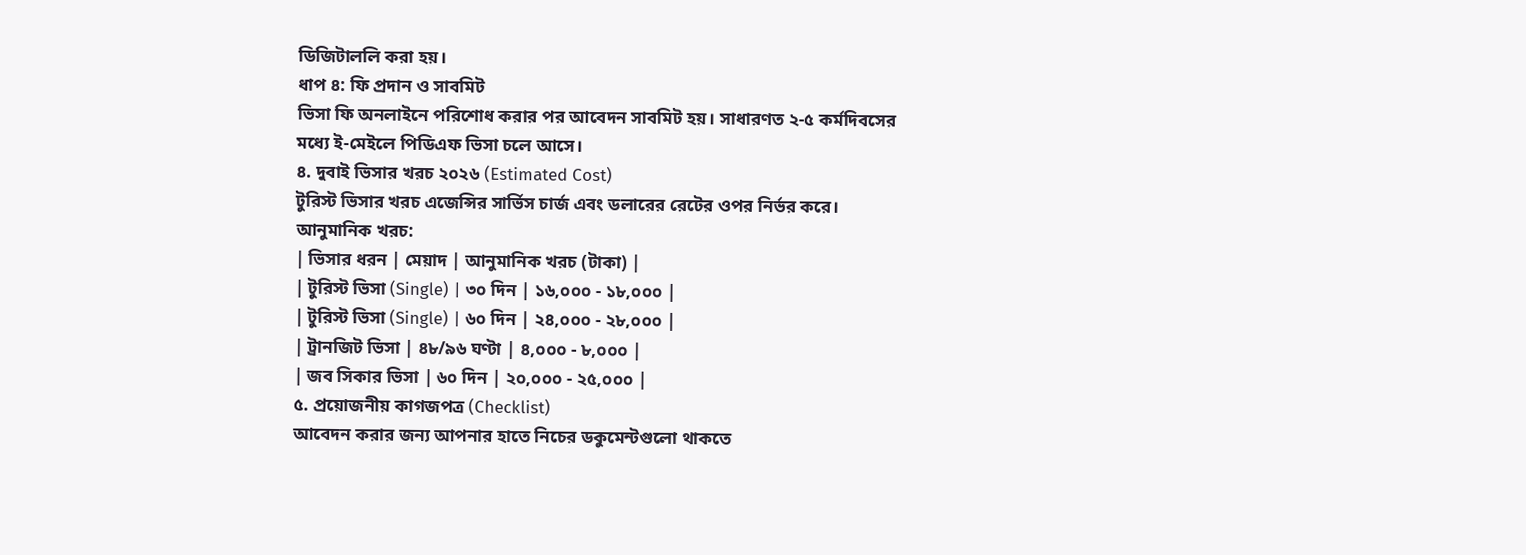ডিজিটাললি করা হয়।
ধাপ ৪: ফি প্রদান ও সাবমিট
ভিসা ফি অনলাইনে পরিশোধ করার পর আবেদন সাবমিট হয়। সাধারণত ২-৫ কর্মদিবসের মধ্যে ই-মেইলে পিডিএফ ভিসা চলে আসে।
৪. দুবাই ভিসার খরচ ২০২৬ (Estimated Cost)
টুরিস্ট ভিসার খরচ এজেন্সির সার্ভিস চার্জ এবং ডলারের রেটের ওপর নির্ভর করে। আনুমানিক খরচ:
| ভিসার ধরন | মেয়াদ | আনুমানিক খরচ (টাকা) |
| টুরিস্ট ভিসা (Single) | ৩০ দিন | ১৬,০০০ - ১৮,০০০ |
| টুরিস্ট ভিসা (Single) | ৬০ দিন | ২৪,০০০ - ২৮,০০০ |
| ট্রানজিট ভিসা | ৪৮/৯৬ ঘণ্টা | ৪,০০০ - ৮,০০০ |
| জব সিকার ভিসা | ৬০ দিন | ২০,০০০ - ২৫,০০০ |
৫. প্রয়োজনীয় কাগজপত্র (Checklist)
আবেদন করার জন্য আপনার হাতে নিচের ডকুমেন্টগুলো থাকতে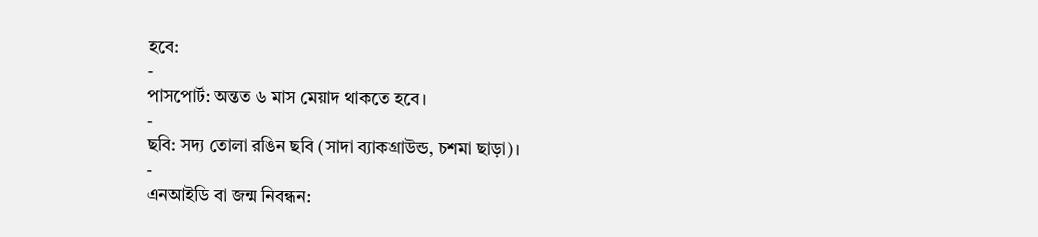হবে:
-
পাসপোর্ট: অন্তত ৬ মাস মেয়াদ থাকতে হবে।
-
ছবি: সদ্য তোলা রঙিন ছবি (সাদা ব্যাকগ্রাউন্ড, চশমা ছাড়া)।
-
এনআইডি বা জন্ম নিবন্ধন: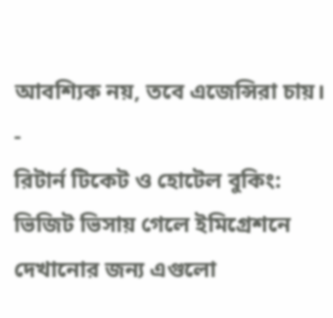আবশ্যিক নয়, তবে এজেন্সিরা চায়।
-
রিটার্ন টিকেট ও হোটেল বুকিং: ভিজিট ভিসায় গেলে ইমিগ্রেশনে দেখানোর জন্য এগুলো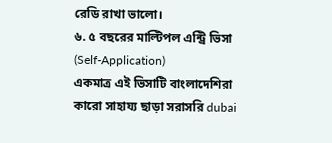রেডি রাখা ভালো।
৬. ৫ বছরের মাল্টিপল এন্ট্রি ভিসা (Self-Application)
একমাত্র এই ভিসাটি বাংলাদেশিরা কারো সাহায্য ছাড়া সরাসরি dubai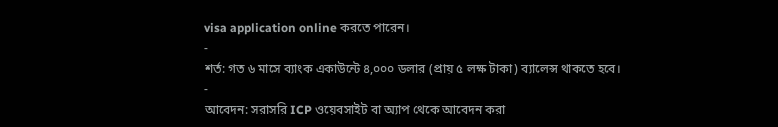visa application online করতে পারেন।
-
শর্ত: গত ৬ মাসে ব্যাংক একাউন্টে ৪,০০০ ডলার (প্রায় ৫ লক্ষ টাকা) ব্যালেন্স থাকতে হবে।
-
আবেদন: সরাসরি ICP ওয়েবসাইট বা অ্যাপ থেকে আবেদন করা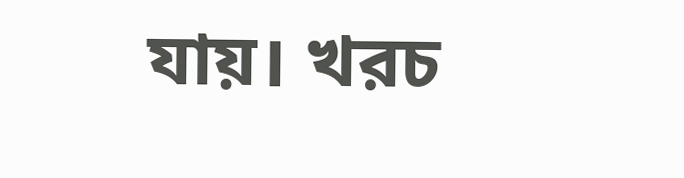যায়। খরচ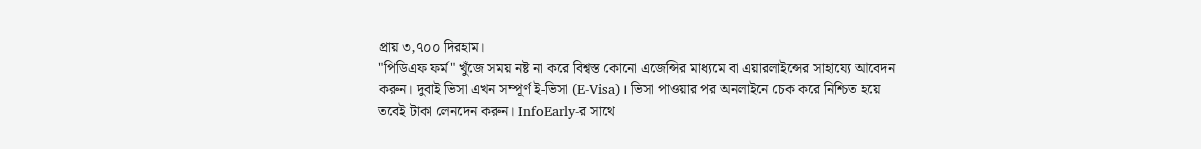প্রায় ৩,৭০০ দিরহাম।
"পিডিএফ ফর্ম" খুঁজে সময় নষ্ট না করে বিশ্বস্ত কোনো এজেন্সির মাধ্যমে বা এয়ারলাইন্সের সাহায্যে আবেদন করুন। দুবাই ভিসা এখন সম্পূর্ণ ই-ভিসা (E-Visa)। ভিসা পাওয়ার পর অনলাইনে চেক করে নিশ্চিত হয়ে তবেই টাকা লেনদেন করুন। InfoEarly-র সাথে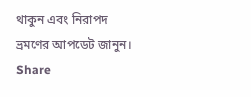থাকুন এবং নিরাপদ ভ্রমণের আপডেট জানুন।
Share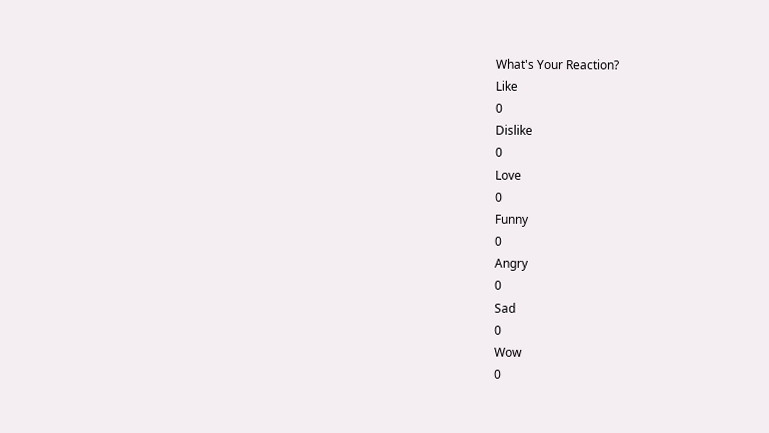What's Your Reaction?
Like
0
Dislike
0
Love
0
Funny
0
Angry
0
Sad
0
Wow
0